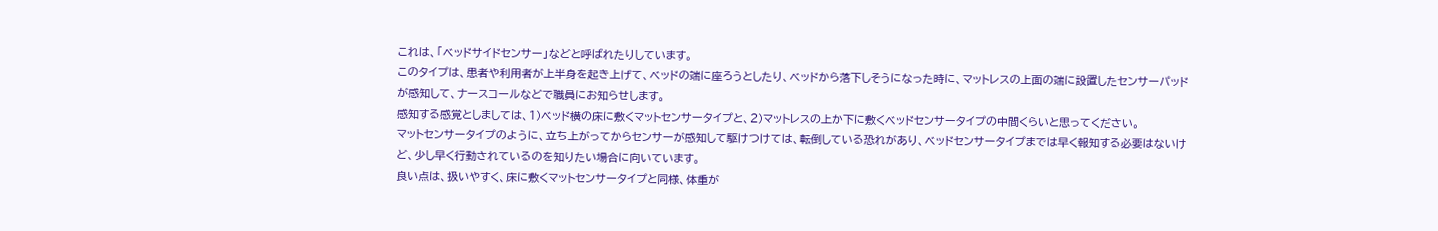これは、「ベッドサイドセンサー」などと呼ばれたりしています。
このタイプは、患者や利用者が上半身を起き上げて、ベッドの端に座ろうとしたり、ベッドから落下しそうになった時に、マットレスの上面の端に設置したセンサーパッドが感知して、ナースコールなどで職員にお知らせします。
感知する感覚としましては、1)ベッド横の床に敷くマットセンサータイプと、2)マットレスの上か下に敷くベッドセンサータイプの中間くらいと思ってください。
マットセンサータイプのように、立ち上がってからセンサーが感知して駆けつけては、転倒している恐れがあり、ベッドセンサータイプまでは早く報知する必要はないけど、少し早く行動されているのを知りたい場合に向いています。
良い点は、扱いやすく、床に敷くマットセンサータイプと同様、体重が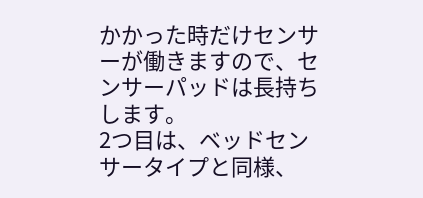かかった時だけセンサーが働きますので、センサーパッドは長持ちします。
2つ目は、ベッドセンサータイプと同様、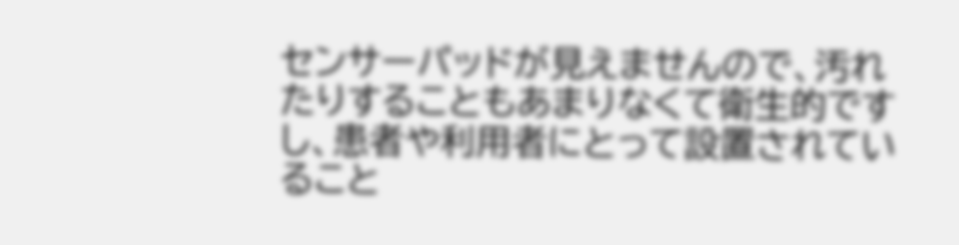センサーパッドが見えませんので、汚れたりすることもあまりなくて衛生的ですし、患者や利用者にとって設置されていること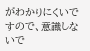がわかりにくいですので、意識しないで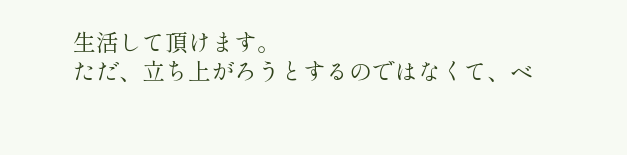生活して頂けます。
ただ、立ち上がろうとするのではなくて、ベ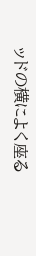ッドの横によく座る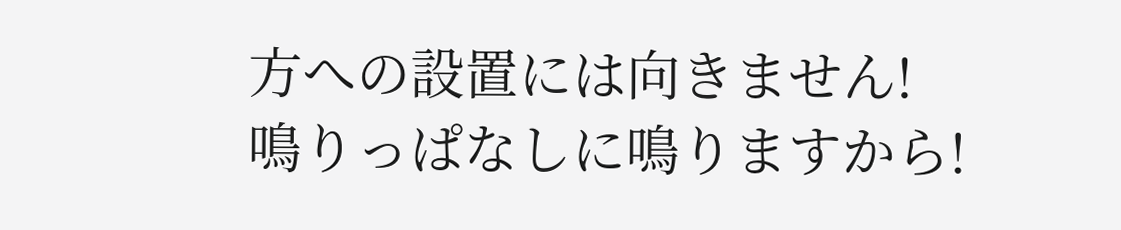方への設置には向きません!
鳴りっぱなしに鳴りますから!